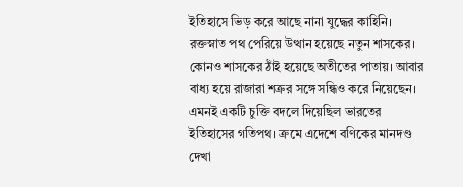ইতিহাসে ভিড় করে আছে নানা যুদ্ধের কাহিনি। রক্তস্নাত পথ পেরিয়ে উত্থান হয়েছে নতুন শাসকের। কোনও শাসকের ঠাঁই হয়েছে অতীতের পাতায়। আবার বাধ্য হয়ে রাজারা শত্রুর সঙ্গে সন্ধিও করে নিয়েছেন। এমনই একটি চুক্তি বদলে দিয়েছিল ভারতের ইতিহাসের গতিপথ। ক্রমে এদেশে বণিকের মানদণ্ড দেখা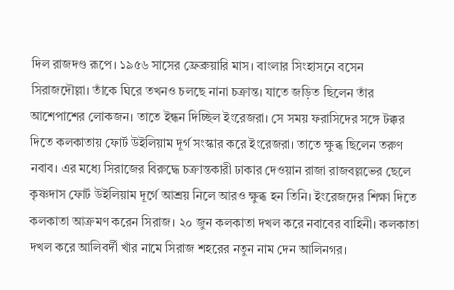দিল রাজদণ্ড রূপে। ১৯৫৬ সাসের ফ্রেব্রুয়ারি মাস। বাংলার সিংহাসনে বসেন সিরাজদৌল্লা। তাঁকে ঘিরে তখনও চলছে নানা চক্রান্ত। যাতে জড়িত ছিলেন তাঁর আশেপাশের লোকজন। তাতে ইন্ধন দিচ্ছিল ইংরেজরা। সে সময় ফরাসিদের সঙ্গে টক্কর দিতে কলকাতায় ফোর্ট উইলিয়াম দূর্গ সংস্কার করে ইংরেজরা। তাতে ক্ষুব্ধ ছিলেন তরুণ নবাব। এর মধ্যে সিরাজের বিরুদ্ধে চক্রান্তকারী ঢাকার দেওয়ান রাজা রাজবল্লভের ছেলে কৃষ্ণদাস ফোর্ট উইলিয়াম দূর্গে আশ্রয় নিলে আরও ক্ষুব্ধ হন তিনি। ইংরেজদের শিক্ষা দিতে কলকাতা আক্রমণ করেন সিরাজ। ২০ জুন কলকাতা দখল করে নবাবের বাহিনী। কলকাতা দখল করে আলিবর্দী খাঁর নামে সিরাজ শহরের নতুন নাম দেন আলিনগর।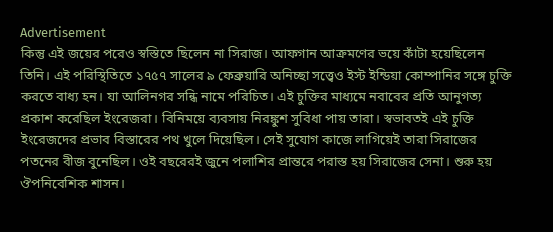Advertisement
কিন্তু এই জয়ের পরেও স্বস্তিতে ছিলেন না সিরাজ। আফগান আক্রমণের ভয়ে কাঁটা হয়েছিলেন তিনি। এই পরিস্থিতিতে ১৭৫৭ সালের ৯ ফেব্রুয়ারি অনিচ্ছা সত্ত্বেও ইস্ট ইন্ডিয়া কোম্পানির সঙ্গে চুক্তি করতে বাধ্য হন। যা আলিনগর সন্ধি নামে পরিচিত। এই চুক্তির মাধ্যমে নবাবের প্রতি আনুগত্য প্রকাশ করেছিল ইংরেজরা। বিনিময়ে ব্যবসায় নিরঙ্কুশ সুবিধা পায় তারা। স্বভাবতই এই চুক্তি ইংরেজদের প্রভাব বিস্তারের পথ খুলে দিয়েছিল। সেই সুযোগ কাজে লাগিয়েই তারা সিরাজের পতনের বীজ বুনেছিল। ওই বছরেরই জুনে পলাশির প্রান্তরে পরাস্ত হয় সিরাজের সেনা। শুরু হয় ঔপনিবেশিক শাসন।